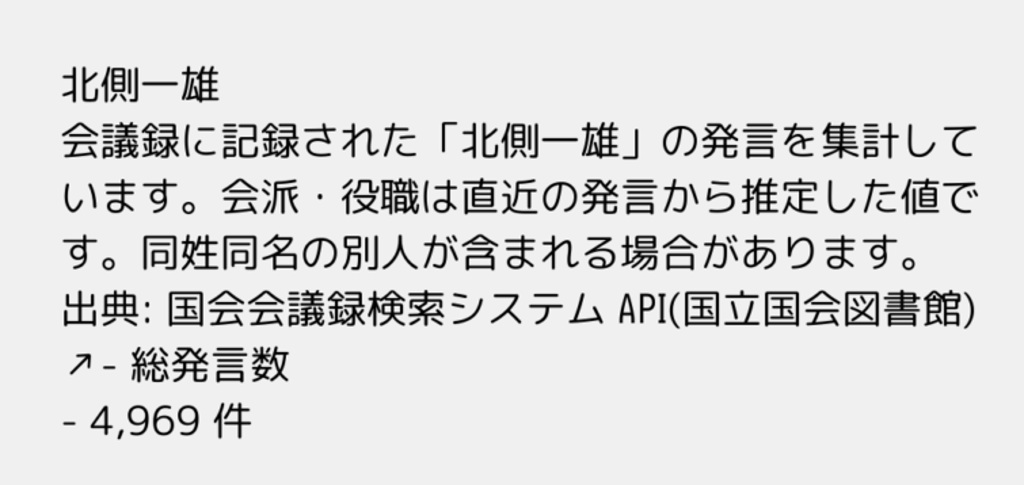北側一雄
会議録に記録された「北側一雄」の発言を集計しています。会派・役職は直近の発言から推定した値です。同姓同名の別人が含まれる場合があります。
出典: 国会会議録検索システム API(国立国会図書館) ↗- 総発言数
- 4,969 件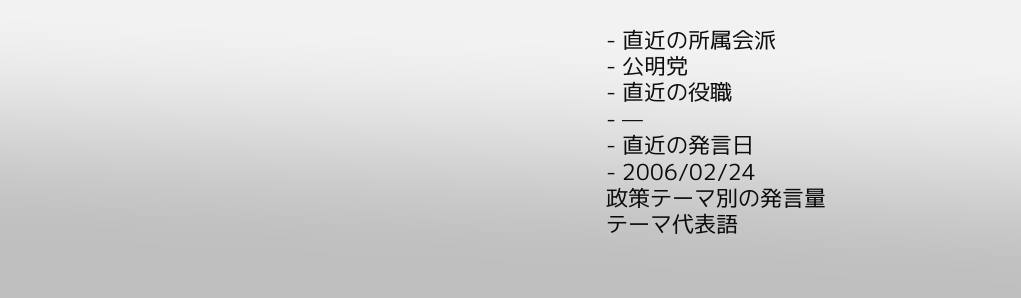- 直近の所属会派
- 公明党
- 直近の役職
- —
- 直近の発言日
- 2006/02/24
政策テーマ別の発言量
テーマ代表語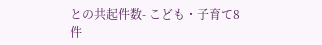との共起件数- こども・子育て8 件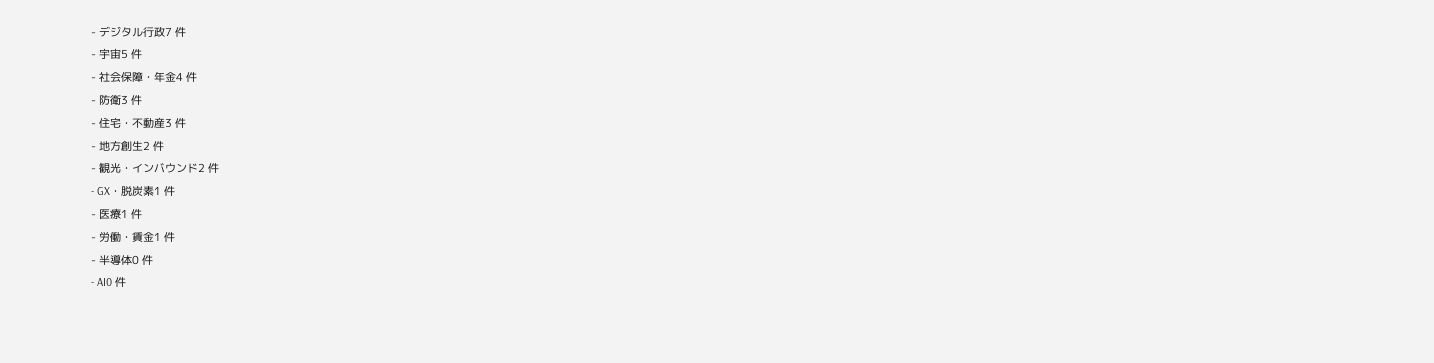- デジタル行政7 件
- 宇宙5 件
- 社会保障・年金4 件
- 防衛3 件
- 住宅・不動産3 件
- 地方創生2 件
- 観光・インバウンド2 件
- GX・脱炭素1 件
- 医療1 件
- 労働・賃金1 件
- 半導体0 件
- AI0 件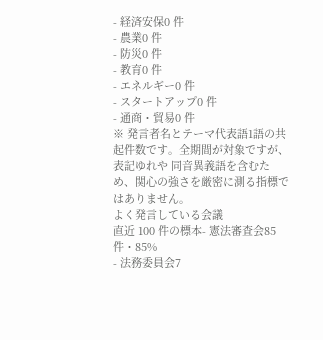- 経済安保0 件
- 農業0 件
- 防災0 件
- 教育0 件
- エネルギー0 件
- スタートアップ0 件
- 通商・貿易0 件
※ 発言者名とテーマ代表語1語の共起件数です。全期間が対象ですが、表記ゆれや 同音異義語を含むため、関心の強さを厳密に測る指標ではありません。
よく発言している会議
直近 100 件の標本- 憲法審査会85 件・85%
- 法務委員会7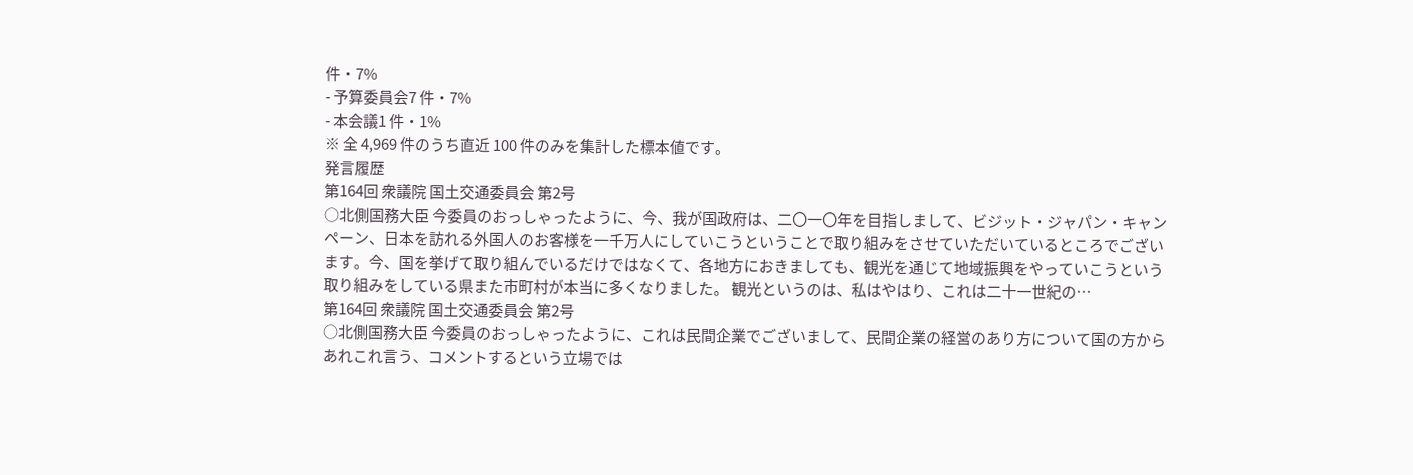件・7%
- 予算委員会7 件・7%
- 本会議1 件・1%
※ 全 4,969 件のうち直近 100 件のみを集計した標本値です。
発言履歴
第164回 衆議院 国土交通委員会 第2号
○北側国務大臣 今委員のおっしゃったように、今、我が国政府は、二〇一〇年を目指しまして、ビジット・ジャパン・キャンペーン、日本を訪れる外国人のお客様を一千万人にしていこうということで取り組みをさせていただいているところでございます。今、国を挙げて取り組んでいるだけではなくて、各地方におきましても、観光を通じて地域振興をやっていこうという取り組みをしている県また市町村が本当に多くなりました。 観光というのは、私はやはり、これは二十一世紀の…
第164回 衆議院 国土交通委員会 第2号
○北側国務大臣 今委員のおっしゃったように、これは民間企業でございまして、民間企業の経営のあり方について国の方からあれこれ言う、コメントするという立場では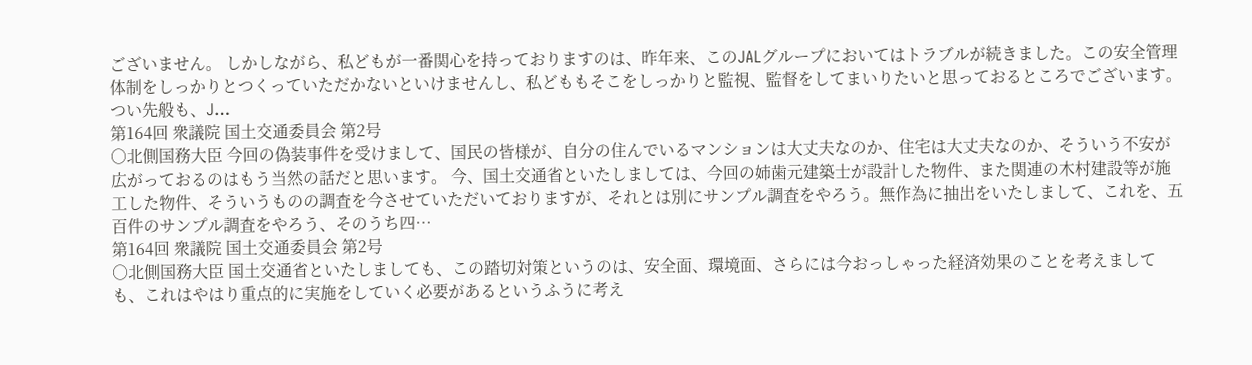ございません。 しかしながら、私どもが一番関心を持っておりますのは、昨年来、このJALグループにおいてはトラブルが続きました。この安全管理体制をしっかりとつくっていただかないといけませんし、私どももそこをしっかりと監視、監督をしてまいりたいと思っておるところでございます。つい先般も、J…
第164回 衆議院 国土交通委員会 第2号
○北側国務大臣 今回の偽装事件を受けまして、国民の皆様が、自分の住んでいるマンションは大丈夫なのか、住宅は大丈夫なのか、そういう不安が広がっておるのはもう当然の話だと思います。 今、国土交通省といたしましては、今回の姉歯元建築士が設計した物件、また関連の木村建設等が施工した物件、そういうものの調査を今させていただいておりますが、それとは別にサンプル調査をやろう。無作為に抽出をいたしまして、これを、五百件のサンプル調査をやろう、そのうち四…
第164回 衆議院 国土交通委員会 第2号
○北側国務大臣 国土交通省といたしましても、この踏切対策というのは、安全面、環境面、さらには今おっしゃった経済効果のことを考えましても、これはやはり重点的に実施をしていく必要があるというふうに考え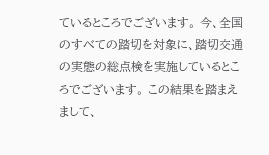ているところでございます。 今、全国のすべての踏切を対象に、踏切交通の実態の総点検を実施しているところでございます。 この結果を踏まえまして、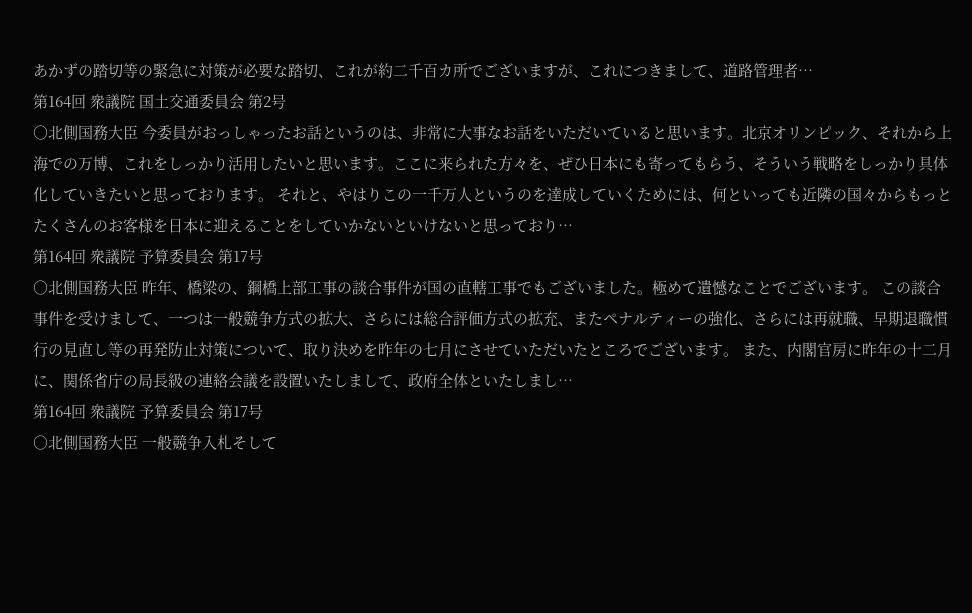あかずの踏切等の緊急に対策が必要な踏切、これが約二千百カ所でございますが、これにつきまして、道路管理者…
第164回 衆議院 国土交通委員会 第2号
○北側国務大臣 今委員がおっしゃったお話というのは、非常に大事なお話をいただいていると思います。北京オリンピック、それから上海での万博、これをしっかり活用したいと思います。ここに来られた方々を、ぜひ日本にも寄ってもらう、そういう戦略をしっかり具体化していきたいと思っております。 それと、やはりこの一千万人というのを達成していくためには、何といっても近隣の国々からもっとたくさんのお客様を日本に迎えることをしていかないといけないと思っており…
第164回 衆議院 予算委員会 第17号
○北側国務大臣 昨年、橋梁の、鋼橋上部工事の談合事件が国の直轄工事でもございました。極めて遺憾なことでございます。 この談合事件を受けまして、一つは一般競争方式の拡大、さらには総合評価方式の拡充、またペナルティーの強化、さらには再就職、早期退職慣行の見直し等の再発防止対策について、取り決めを昨年の七月にさせていただいたところでございます。 また、内閣官房に昨年の十二月に、関係省庁の局長級の連絡会議を設置いたしまして、政府全体といたしまし…
第164回 衆議院 予算委員会 第17号
○北側国務大臣 一般競争入札そして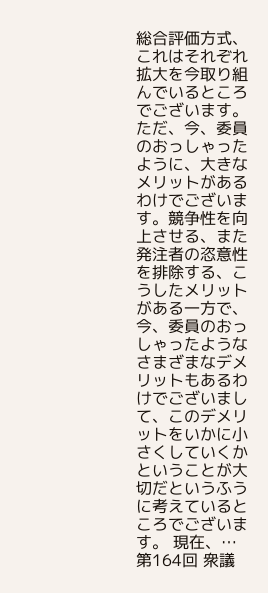総合評価方式、これはそれぞれ拡大を今取り組んでいるところでございます。 ただ、今、委員のおっしゃったように、大きなメリットがあるわけでございます。競争性を向上させる、また発注者の恣意性を排除する、こうしたメリットがある一方で、今、委員のおっしゃったようなさまざまなデメリットもあるわけでございまして、このデメリットをいかに小さくしていくかということが大切だというふうに考えているところでございます。 現在、…
第164回 衆議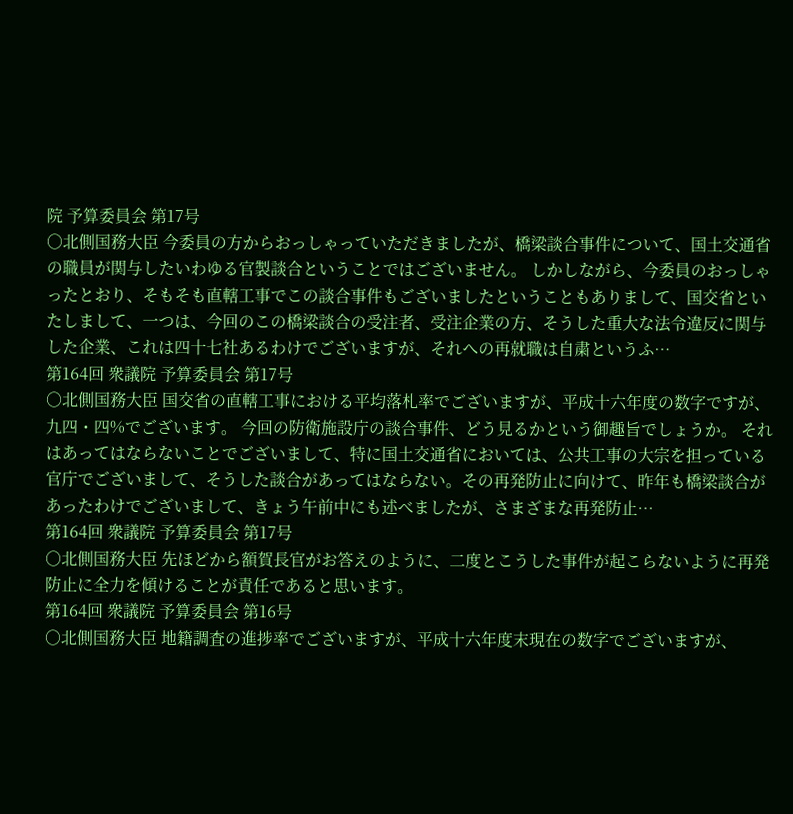院 予算委員会 第17号
○北側国務大臣 今委員の方からおっしゃっていただきましたが、橋梁談合事件について、国土交通省の職員が関与したいわゆる官製談合ということではございません。 しかしながら、今委員のおっしゃったとおり、そもそも直轄工事でこの談合事件もございましたということもありまして、国交省といたしまして、一つは、今回のこの橋梁談合の受注者、受注企業の方、そうした重大な法令違反に関与した企業、これは四十七社あるわけでございますが、それへの再就職は自粛というふ…
第164回 衆議院 予算委員会 第17号
○北側国務大臣 国交省の直轄工事における平均落札率でございますが、平成十六年度の数字ですが、九四・四%でございます。 今回の防衛施設庁の談合事件、どう見るかという御趣旨でしょうか。 それはあってはならないことでございまして、特に国土交通省においては、公共工事の大宗を担っている官庁でございまして、そうした談合があってはならない。その再発防止に向けて、昨年も橋梁談合があったわけでございまして、きょう午前中にも述べましたが、さまざまな再発防止…
第164回 衆議院 予算委員会 第17号
○北側国務大臣 先ほどから額賀長官がお答えのように、二度とこうした事件が起こらないように再発防止に全力を傾けることが責任であると思います。
第164回 衆議院 予算委員会 第16号
○北側国務大臣 地籍調査の進捗率でございますが、平成十六年度末現在の数字でございますが、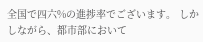全国で四六%の進捗率でございます。 しかしながら、都市部において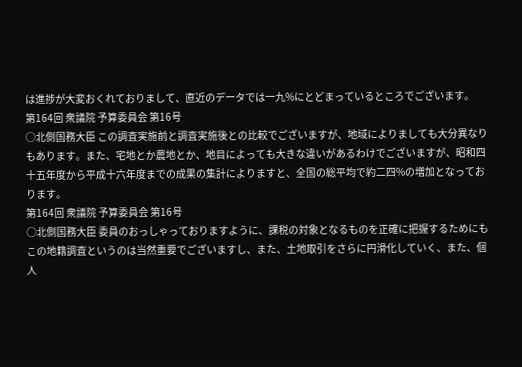は進捗が大変おくれておりまして、直近のデータでは一九%にとどまっているところでございます。
第164回 衆議院 予算委員会 第16号
○北側国務大臣 この調査実施前と調査実施後との比較でございますが、地域によりましても大分異なりもあります。また、宅地とか農地とか、地目によっても大きな違いがあるわけでございますが、昭和四十五年度から平成十六年度までの成果の集計によりますと、全国の総平均で約二四%の増加となっております。
第164回 衆議院 予算委員会 第16号
○北側国務大臣 委員のおっしゃっておりますように、課税の対象となるものを正確に把握するためにもこの地籍調査というのは当然重要でございますし、また、土地取引をさらに円滑化していく、また、個人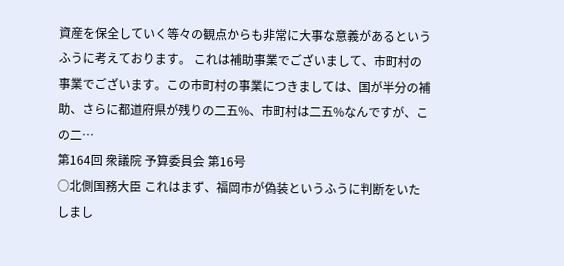資産を保全していく等々の観点からも非常に大事な意義があるというふうに考えております。 これは補助事業でございまして、市町村の事業でございます。この市町村の事業につきましては、国が半分の補助、さらに都道府県が残りの二五%、市町村は二五%なんですが、この二…
第164回 衆議院 予算委員会 第16号
○北側国務大臣 これはまず、福岡市が偽装というふうに判断をいたしまし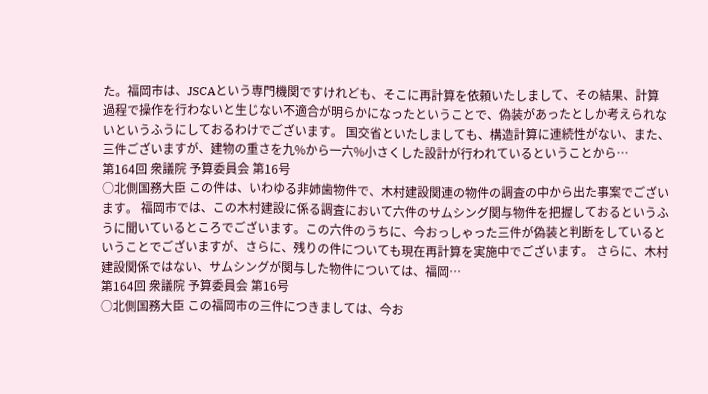た。福岡市は、JSCAという専門機関ですけれども、そこに再計算を依頼いたしまして、その結果、計算過程で操作を行わないと生じない不適合が明らかになったということで、偽装があったとしか考えられないというふうにしておるわけでございます。 国交省といたしましても、構造計算に連続性がない、また、三件ございますが、建物の重さを九%から一六%小さくした設計が行われているということから…
第164回 衆議院 予算委員会 第16号
○北側国務大臣 この件は、いわゆる非姉歯物件で、木村建設関連の物件の調査の中から出た事案でございます。 福岡市では、この木村建設に係る調査において六件のサムシング関与物件を把握しておるというふうに聞いているところでございます。この六件のうちに、今おっしゃった三件が偽装と判断をしているということでございますが、さらに、残りの件についても現在再計算を実施中でございます。 さらに、木村建設関係ではない、サムシングが関与した物件については、福岡…
第164回 衆議院 予算委員会 第16号
○北側国務大臣 この福岡市の三件につきましては、今お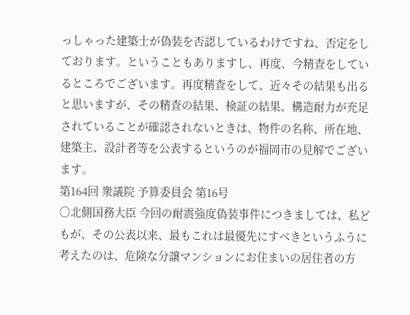っしゃった建築士が偽装を否認しているわけですね、否定をしております。ということもありますし、再度、今精査をしているところでございます。再度精査をして、近々その結果も出ると思いますが、その精査の結果、検証の結果、構造耐力が充足されていることが確認されないときは、物件の名称、所在地、建築主、設計者等を公表するというのが福岡市の見解でございます。
第164回 衆議院 予算委員会 第16号
○北側国務大臣 今回の耐震強度偽装事件につきましては、私どもが、その公表以来、最もこれは最優先にすべきというふうに考えたのは、危険な分譲マンションにお住まいの居住者の方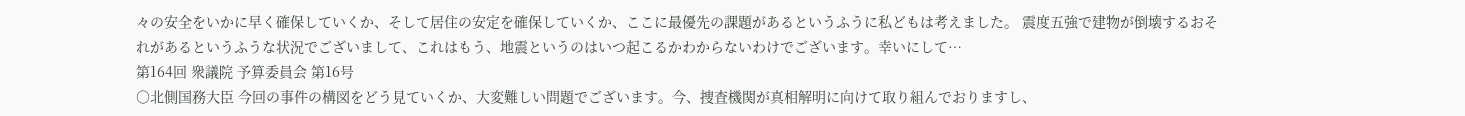々の安全をいかに早く確保していくか、そして居住の安定を確保していくか、ここに最優先の課題があるというふうに私どもは考えました。 震度五強で建物が倒壊するおそれがあるというふうな状況でございまして、これはもう、地震というのはいつ起こるかわからないわけでございます。幸いにして…
第164回 衆議院 予算委員会 第16号
○北側国務大臣 今回の事件の構図をどう見ていくか、大変難しい問題でございます。今、捜査機関が真相解明に向けて取り組んでおりますし、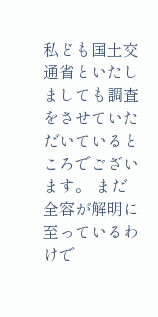私ども国土交通省といたしましても調査をさせていただいているところでございます。 まだ全容が解明に至っているわけで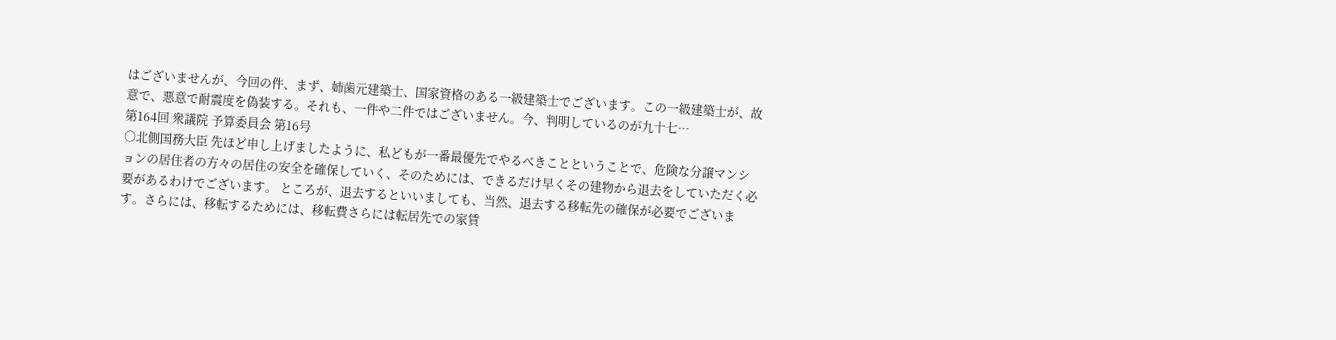はございませんが、今回の件、まず、姉歯元建築士、国家資格のある一級建築士でございます。この一級建築士が、故意で、悪意で耐震度を偽装する。それも、一件や二件ではございません。今、判明しているのが九十七…
第164回 衆議院 予算委員会 第16号
○北側国務大臣 先ほど申し上げましたように、私どもが一番最優先でやるべきことということで、危険な分譲マンションの居住者の方々の居住の安全を確保していく、そのためには、できるだけ早くその建物から退去をしていただく必要があるわけでございます。 ところが、退去するといいましても、当然、退去する移転先の確保が必要でございます。さらには、移転するためには、移転費さらには転居先での家賃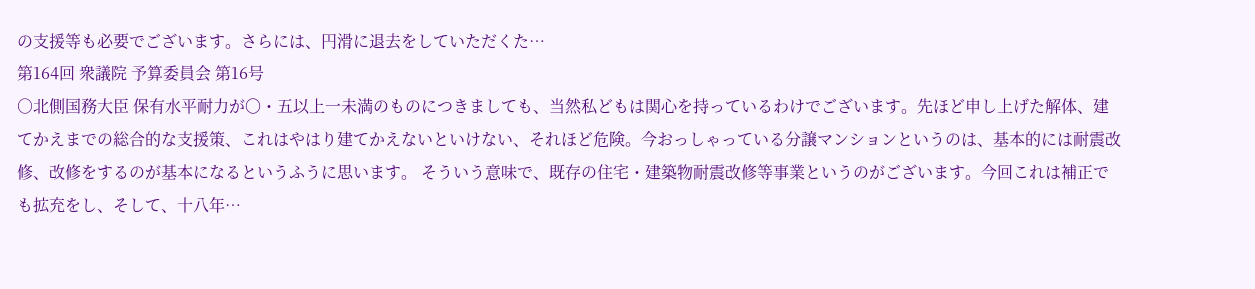の支援等も必要でございます。さらには、円滑に退去をしていただくた…
第164回 衆議院 予算委員会 第16号
○北側国務大臣 保有水平耐力が〇・五以上一未満のものにつきましても、当然私どもは関心を持っているわけでございます。先ほど申し上げた解体、建てかえまでの総合的な支援策、これはやはり建てかえないといけない、それほど危険。今おっしゃっている分譲マンションというのは、基本的には耐震改修、改修をするのが基本になるというふうに思います。 そういう意味で、既存の住宅・建築物耐震改修等事業というのがございます。今回これは補正でも拡充をし、そして、十八年…